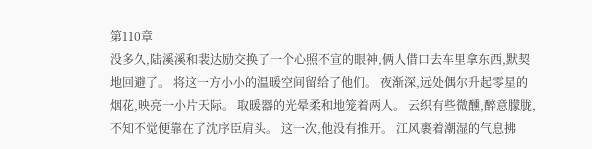第110章
没多久,陆溪溪和裴达励交换了一个心照不宣的眼神,俩人借口去车里拿东西,默契地回避了。 将这一方小小的温暖空间留给了他们。 夜渐深,远处偶尔升起零星的烟花,映亮一小片天际。 取暖器的光晕柔和地笼着两人。 云织有些微醺,醉意朦胧,不知不觉便靠在了沈序臣肩头。 这一次,他没有推开。 江风裹着潮湿的气息拂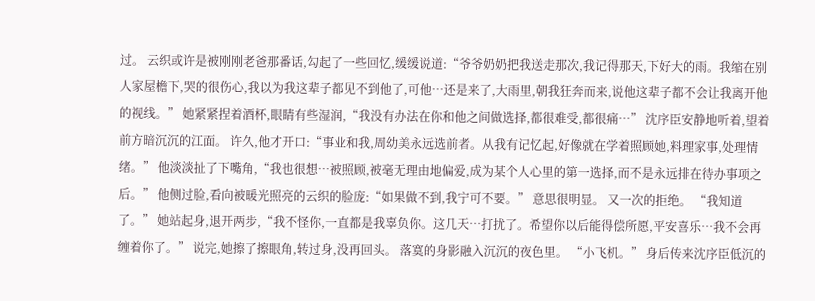过。 云织或许是被刚刚老爸那番话,勾起了一些回忆,缓缓说道:“爷爷奶奶把我送走那次,我记得那天,下好大的雨。我缩在别人家屋檐下,哭的很伤心,我以为我这辈子都见不到他了,可他…还是来了,大雨里,朝我狂奔而来,说他这辈子都不会让我离开他的视线。” 她紧紧捏着酒杯,眼睛有些湿润,“我没有办法在你和他之间做选择,都很难受,都很痛…” 沈序臣安静地听着,望着前方暗沉沉的江面。 许久,他才开口:“事业和我,周幼美永远选前者。从我有记忆起,好像就在学着照顾她,料理家事,处理情绪。” 他淡淡扯了下嘴角,“我也很想…被照顾,被毫无理由地偏爱,成为某个人心里的第一选择,而不是永远排在待办事项之后。” 他侧过脸,看向被暖光照亮的云织的脸庞:“如果做不到,我宁可不要。” 意思很明显。 又一次的拒绝。 “我知道了。” 她站起身,退开两步,“我不怪你,一直都是我辜负你。这几天…打扰了。希望你以后能得偿所愿,平安喜乐…我不会再缠着你了。” 说完,她擦了擦眼角,转过身,没再回头。 落寞的身影融入沉沉的夜色里。 “小飞机。” 身后传来沈序臣低沉的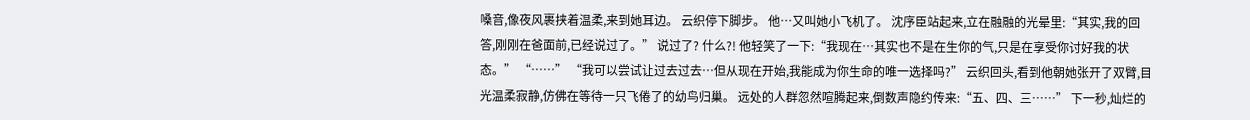嗓音,像夜风裹挟着温柔,来到她耳边。 云织停下脚步。 他…又叫她小飞机了。 沈序臣站起来,立在融融的光晕里:“其实,我的回答,刚刚在爸面前,已经说过了。” 说过了? 什么?! 他轻笑了一下:“我现在…其实也不是在生你的气,只是在享受你讨好我的状态。” “……” “我可以尝试让过去过去…但从现在开始,我能成为你生命的唯一选择吗?” 云织回头,看到他朝她张开了双臂,目光温柔寂静,仿佛在等待一只飞倦了的幼鸟归巢。 远处的人群忽然喧腾起来,倒数声隐约传来:“五、四、三……” 下一秒,灿烂的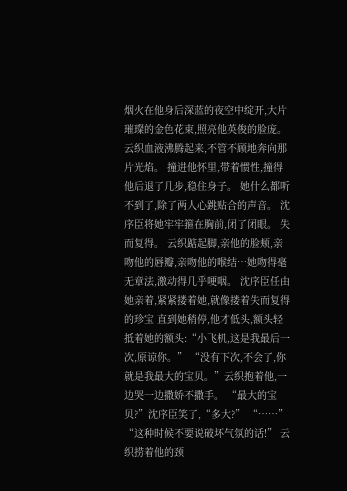烟火在他身后深蓝的夜空中绽开,大片璀璨的金色花束,照亮他英俊的脸庞。 云织血液沸腾起来,不管不顾地奔向那片光焰。 撞进他怀里,带着惯性,撞得他后退了几步,稳住身子。 她什么都听不到了,除了两人心跳贴合的声音。 沈序臣将她牢牢箍在胸前,闭了闭眼。 失而复得。 云织踮起脚,亲他的脸颊,亲吻他的唇瓣,亲吻他的喉结…她吻得毫无章法,激动得几乎哽咽。 沈序臣任由她亲着,紧紧搂着她,就像搂着失而复得的珍宝 直到她稍停,他才低头,额头轻抵着她的额头:“小飞机,这是我最后一次,原谅你。” “没有下次,不会了,你就是我最大的宝贝。”云织抱着他,一边哭一边撒娇不撒手。 “最大的宝贝?”沈序臣笑了,“多大?” “……” “这种时候不要说破坏气氛的话!” 云织捞着他的颈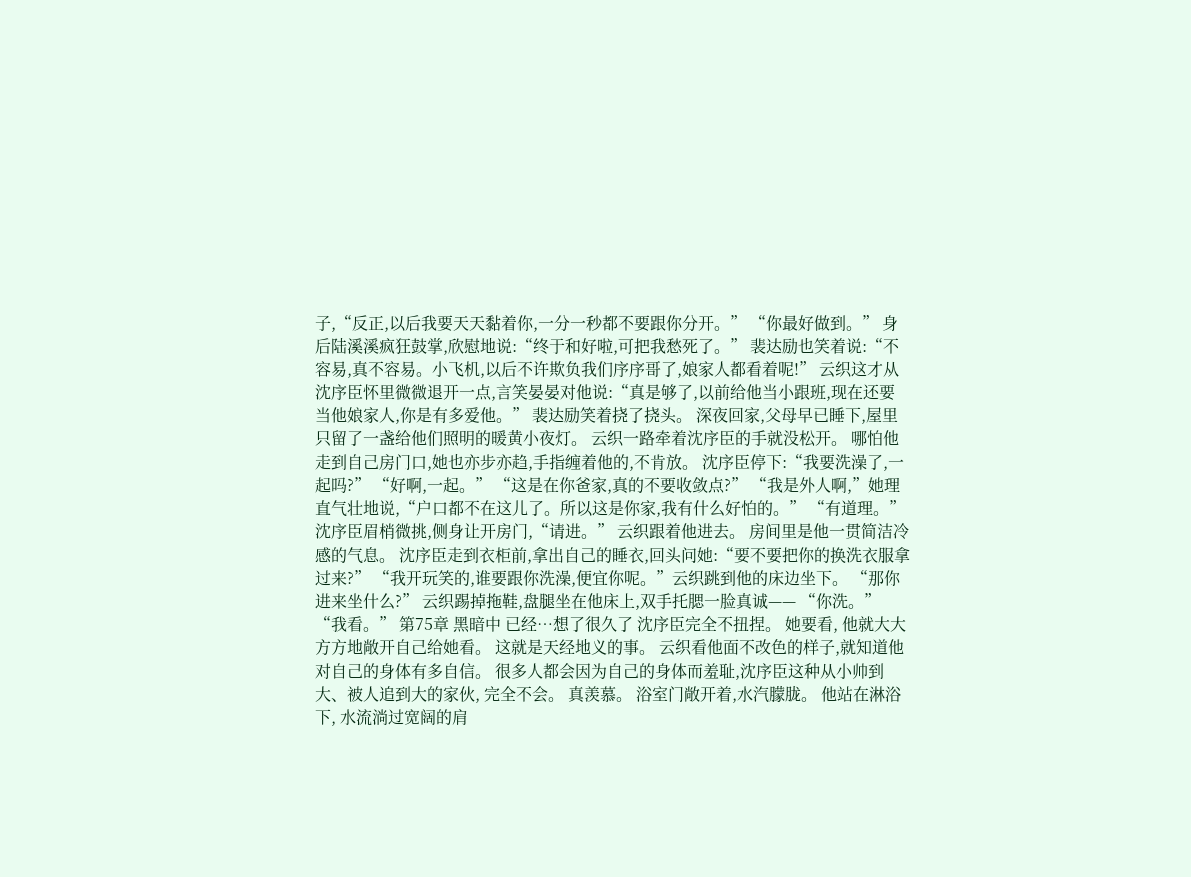子,“反正,以后我要天天黏着你,一分一秒都不要跟你分开。” “你最好做到。” 身后陆溪溪疯狂鼓掌,欣慰地说:“终于和好啦,可把我愁死了。” 裴达励也笑着说:“不容易,真不容易。小飞机,以后不许欺负我们序序哥了,娘家人都看着呢!” 云织这才从沈序臣怀里微微退开一点,言笑晏晏对他说:“真是够了,以前给他当小跟班,现在还要当他娘家人,你是有多爱他。” 裴达励笑着挠了挠头。 深夜回家,父母早已睡下,屋里只留了一盏给他们照明的暖黄小夜灯。 云织一路牵着沈序臣的手就没松开。 哪怕他走到自己房门口,她也亦步亦趋,手指缠着他的,不肯放。 沈序臣停下:“我要洗澡了,一起吗?” “好啊,一起。” “这是在你爸家,真的不要收敛点?” “我是外人啊,”她理直气壮地说,“户口都不在这儿了。所以这是你家,我有什么好怕的。” “有道理。”沈序臣眉梢微挑,侧身让开房门,“请进。” 云织跟着他进去。 房间里是他一贯简洁冷感的气息。 沈序臣走到衣柜前,拿出自己的睡衣,回头问她:“要不要把你的换洗衣服拿过来?” “我开玩笑的,谁要跟你洗澡,便宜你呢。”云织跳到他的床边坐下。 “那你进来坐什么?” 云织踢掉拖鞋,盘腿坐在他床上,双手托腮一脸真诚—— “你洗。” “我看。” 第75章 黑暗中 已经…想了很久了 沈序臣完全不扭捏。 她要看, 他就大大方方地敞开自己给她看。 这就是天经地义的事。 云织看他面不改色的样子,就知道他对自己的身体有多自信。 很多人都会因为自己的身体而羞耻,沈序臣这种从小帅到大、被人追到大的家伙, 完全不会。 真羡慕。 浴室门敞开着,水汽朦胧。 他站在淋浴下, 水流淌过宽阔的肩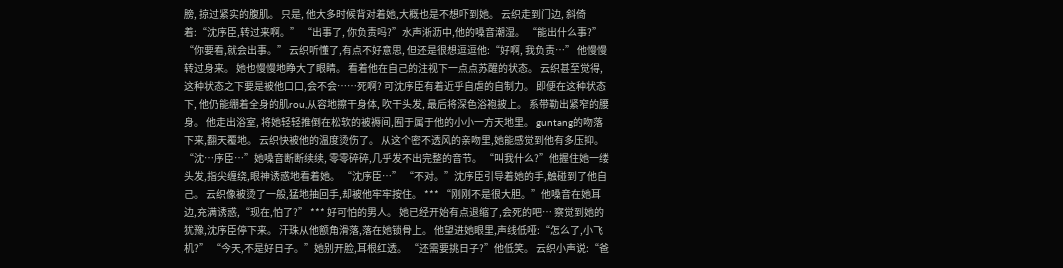膀, 掠过紧实的腹肌。 只是, 他大多时候背对着她,大概也是不想吓到她。 云织走到门边, 斜倚着:“沈序臣,转过来啊。” “出事了, 你负责吗?”水声淅沥中,他的嗓音潮湿。 “能出什么事?” “你要看,就会出事。” 云织听懂了,有点不好意思, 但还是很想逗逗他:“好啊, 我负责…” 他慢慢转过身来。 她也慢慢地睁大了眼睛。 看着他在自己的注视下一点点苏醒的状态。 云织甚至觉得, 这种状态之下要是被他口口,会不会……死啊? 可沈序臣有着近乎自虐的自制力。 即便在这种状态下, 他仍能绷着全身的肌rou,从容地擦干身体, 吹干头发, 最后将深色浴袍披上。 系带勒出紧窄的腰身。 他走出浴室, 将她轻轻推倒在松软的被褥间,囿于属于他的小小一方天地里。 guntang的吻落下来,翻天覆地。 云织快被他的温度烫伤了。 从这个密不透风的亲吻里,她能感觉到他有多压抑。 “沈…序臣…”她嗓音断断续续, 零零碎碎,几乎发不出完整的音节。 “叫我什么?”他握住她一缕头发,指尖缠绕,眼神诱惑地看着她。 “沈序臣…” “不对。”沈序臣引导着她的手,触碰到了他自己。 云织像被烫了一般,猛地抽回手,却被他牢牢按住。 *** “刚刚不是很大胆。”他嗓音在她耳边,充满诱惑,“现在,怕了?” *** 好可怕的男人。 她已经开始有点退缩了,会死的吧… 察觉到她的犹豫,沈序臣停下来。 汗珠从他额角滑落,落在她锁骨上。 他望进她眼里,声线低哑:“怎么了,小飞机?” “今天,不是好日子。”她别开脸,耳根红透。 “还需要挑日子?”他低笑。 云织小声说:“爸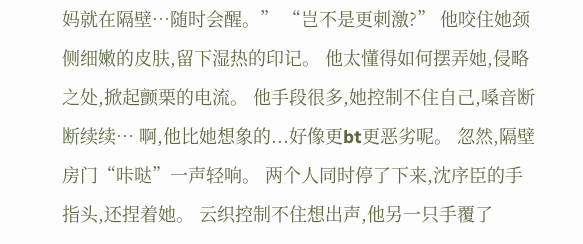妈就在隔壁…随时会醒。” “岂不是更刺激?” 他咬住她颈侧细嫩的皮肤,留下湿热的印记。 他太懂得如何摆弄她,侵略之处,掀起颤栗的电流。 他手段很多,她控制不住自己,嗓音断断续续… 啊,他比她想象的...好像更bt更恶劣呢。 忽然,隔壁房门“咔哒”一声轻响。 两个人同时停了下来,沈序臣的手指头,还捏着她。 云织控制不住想出声,他另一只手覆了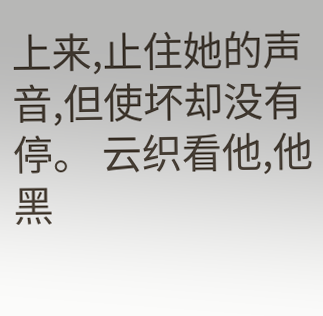上来,止住她的声音,但使坏却没有停。 云织看他,他黑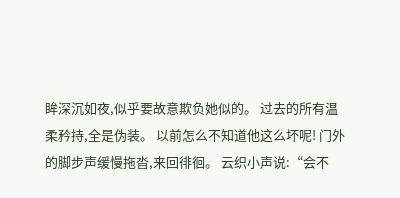眸深沉如夜,似乎要故意欺负她似的。 过去的所有温柔矜持,全是伪装。 以前怎么不知道他这么坏呢! 门外的脚步声缓慢拖沓,来回徘徊。 云织小声说:“会不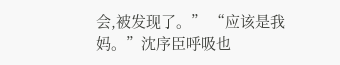会,被发现了。” “应该是我妈。”沈序臣呼吸也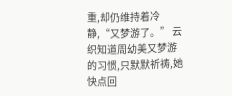重,却仍维持着冷静,“又梦游了。” 云织知道周幼美又梦游的习惯,只默默祈祷,她快点回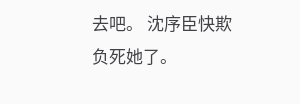去吧。 沈序臣快欺负死她了。